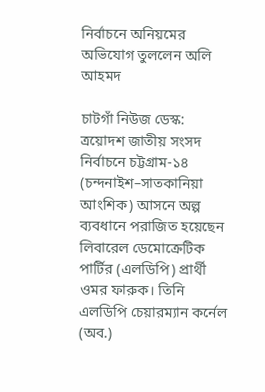নির্বাচনে অনিয়মের অভিযোগ তুললেন অলি আহমদ

চাটগাঁ নিউজ ডেস্ক: ত্রয়োদশ জাতীয় সংসদ নির্বাচনে চট্টগ্রাম-১৪ (চন্দনাইশ–সাতকানিয়া আংশিক) আসনে অল্প ব্যবধানে পরাজিত হয়েছেন লিবারেল ডেমোক্রেটিক পার্টির (এলডিপি) প্রার্থী ওমর ফারুক। তিনি এলডিপি চেয়ারম্যান কর্নেল (অব.)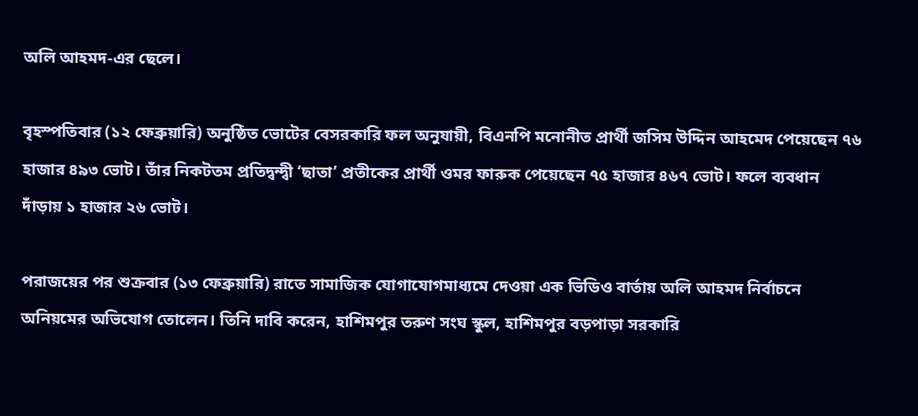অলি আহমদ-এর ছেলে।

বৃহস্পতিবার (১২ ফেব্রুয়ারি) অনুষ্ঠিত ভোটের বেসরকারি ফল অনুযায়ী, বিএনপি মনোনীত প্রার্থী জসিম উদ্দিন আহমেদ পেয়েছেন ৭৬ হাজার ৪৯৩ ভোট। তাঁর নিকটতম প্রতিদ্বন্দ্বী ‘ছাতা’ প্রতীকের প্রার্থী ওমর ফারুক পেয়েছেন ৭৫ হাজার ৪৬৭ ভোট। ফলে ব্যবধান দাঁড়ায় ১ হাজার ২৬ ভোট।

পরাজয়ের পর শুক্রবার (১৩ ফেব্রুয়ারি) রাতে সামাজিক যোগাযোগমাধ্যমে দেওয়া এক ভিডিও বার্তায় অলি আহমদ নির্বাচনে অনিয়মের অভিযোগ তোলেন। তিনি দাবি করেন, হাশিমপুর তরুণ সংঘ স্কুল, হাশিমপুর বড়পাড়া সরকারি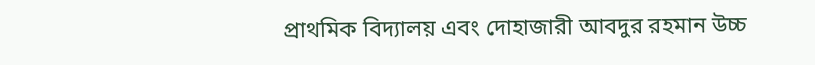প্রাথমিক বিদ্যালয় এবং দোহাজারী আবদুর রহমান উচ্চ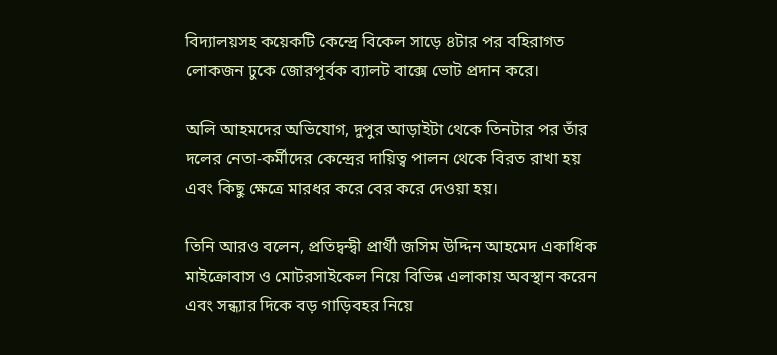বিদ্যালয়সহ কয়েকটি কেন্দ্রে বিকেল সাড়ে ৪টার পর বহিরাগত লোকজন ঢুকে জোরপূর্বক ব্যালট বাক্সে ভোট প্রদান করে।

অলি আহমদের অভিযোগ, দুপুর আড়াইটা থেকে তিনটার পর তাঁর দলের নেতা-কর্মীদের কেন্দ্রের দায়িত্ব পালন থেকে বিরত রাখা হয় এবং কিছু ক্ষেত্রে মারধর করে বের করে দেওয়া হয়।

তিনি আরও বলেন, প্রতিদ্বন্দ্বী প্রার্থী জসিম উদ্দিন আহমেদ একাধিক মাইক্রোবাস ও মোটরসাইকেল নিয়ে বিভিন্ন এলাকায় অবস্থান করেন এবং সন্ধ্যার দিকে বড় গাড়িবহর নিয়ে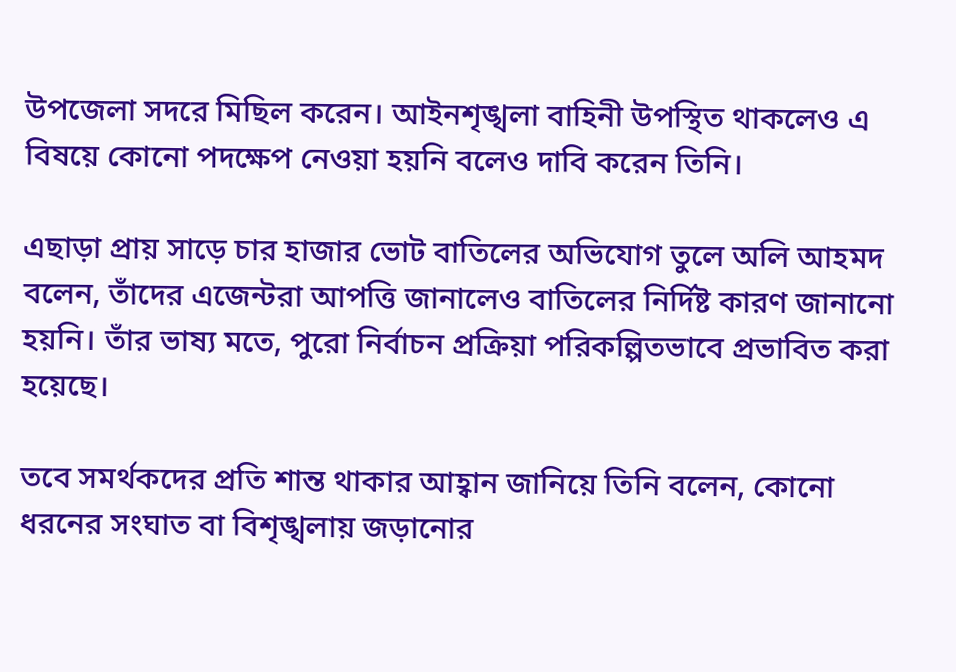উপজেলা সদরে মিছিল করেন। আইনশৃঙ্খলা বাহিনী উপস্থিত থাকলেও এ বিষয়ে কোনো পদক্ষেপ নেওয়া হয়নি বলেও দাবি করেন তিনি।

এছাড়া প্রায় সাড়ে চার হাজার ভোট বাতিলের অভিযোগ তুলে অলি আহমদ বলেন, তাঁদের এজেন্টরা আপত্তি জানালেও বাতিলের নির্দিষ্ট কারণ জানানো হয়নি। তাঁর ভাষ্য মতে, পুরো নির্বাচন প্রক্রিয়া পরিকল্পিতভাবে প্রভাবিত করা হয়েছে।

তবে সমর্থকদের প্রতি শান্ত থাকার আহ্বান জানিয়ে তিনি বলেন, কোনো ধরনের সংঘাত বা বিশৃঙ্খলায় জড়ানোর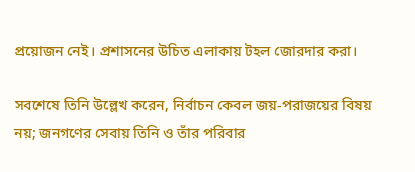প্রয়োজন নেই। প্রশাসনের উচিত এলাকায় টহল জোরদার করা।

সবশেষে তিনি উল্লেখ করেন, নির্বাচন কেবল জয়-পরাজয়ের বিষয় নয়; জনগণের সেবায় তিনি ও তাঁর পরিবার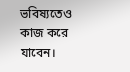ভবিষ্যতেও কাজ করে যাবেন।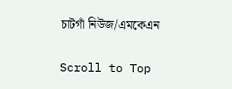চাটগাঁ নিউজ/এমকেএন

Scroll to Top